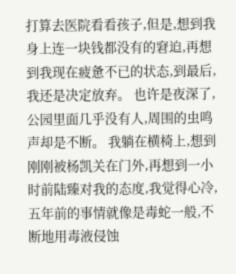打算去医院看看孩子,但是,想到我身上连一块钱都没有的窘迫,再想到我现在疲惫不已的状态,到最后,我还是决定放弃。 也许是夜深了,公园里面几乎没有人,周围的虫鸣声却是不断。 我躺在横椅上,想到刚刚被杨凯关在门外,再想到一小时前陆臻对我的态度,我觉得心冷,五年前的事情就像是毒蛇一般,不断地用毒液侵蚀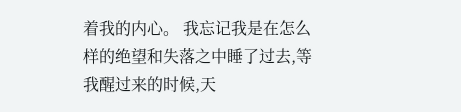着我的内心。 我忘记我是在怎么样的绝望和失落之中睡了过去,等我醒过来的时候,天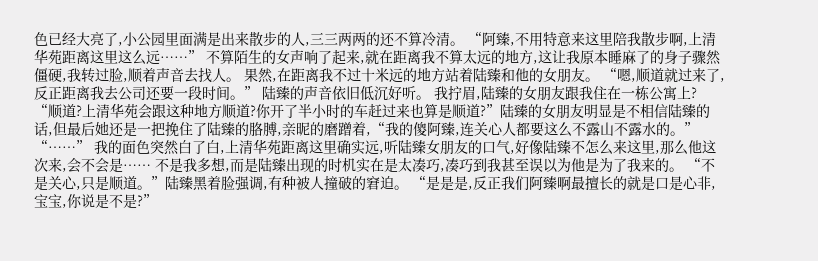色已经大亮了,小公园里面满是出来散步的人,三三两两的还不算冷清。 “阿臻,不用特意来这里陪我散步啊,上清华苑距离这里这么远……” 不算陌生的女声响了起来,就在距离我不算太远的地方,这让我原本睡麻了的身子骤然僵硬,我转过脸,顺着声音去找人。 果然,在距离我不过十米远的地方站着陆臻和他的女朋友。 “嗯,顺道就过来了,反正距离我去公司还要一段时间。” 陆臻的声音依旧低沉好听。 我拧眉,陆臻的女朋友跟我住在一栋公寓上? “顺道?上清华苑会跟这种地方顺道?你开了半小时的车赶过来也算是顺道?”陆臻的女朋友明显是不相信陆臻的话,但最后她还是一把挽住了陆臻的胳膊,亲昵的磨蹭着,“我的傻阿臻,连关心人都要这么不露山不露水的。” “……” 我的面色突然白了白,上清华苑距离这里确实远,听陆臻女朋友的口气,好像陆臻不怎么来这里,那么他这次来,会不会是…… 不是我多想,而是陆臻出现的时机实在是太凑巧,凑巧到我甚至误以为他是为了我来的。 “不是关心,只是顺道。”陆臻黑着脸强调,有种被人撞破的窘迫。 “是是是,反正我们阿臻啊最擅长的就是口是心非,宝宝,你说是不是?”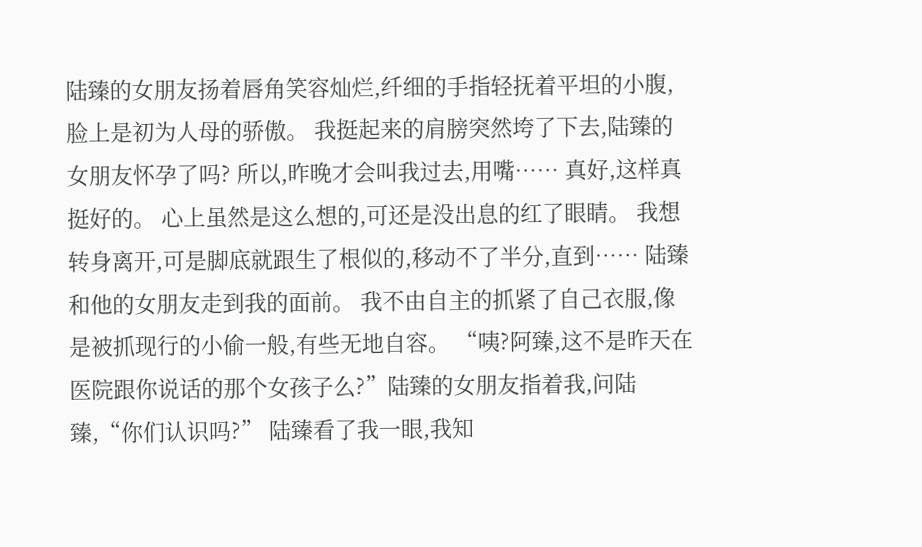陆臻的女朋友扬着唇角笑容灿烂,纤细的手指轻抚着平坦的小腹,脸上是初为人母的骄傲。 我挺起来的肩膀突然垮了下去,陆臻的女朋友怀孕了吗? 所以,昨晚才会叫我过去,用嘴…… 真好,这样真挺好的。 心上虽然是这么想的,可还是没出息的红了眼睛。 我想转身离开,可是脚底就跟生了根似的,移动不了半分,直到…… 陆臻和他的女朋友走到我的面前。 我不由自主的抓紧了自己衣服,像是被抓现行的小偷一般,有些无地自容。 “咦?阿臻,这不是昨天在医院跟你说话的那个女孩子么?”陆臻的女朋友指着我,问陆臻,“你们认识吗?” 陆臻看了我一眼,我知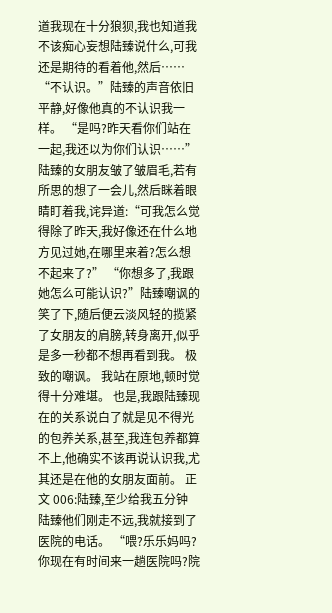道我现在十分狼狈,我也知道我不该痴心妄想陆臻说什么,可我还是期待的看着他,然后…… “不认识。”陆臻的声音依旧平静,好像他真的不认识我一样。 “是吗?昨天看你们站在一起,我还以为你们认识……” 陆臻的女朋友皱了皱眉毛,若有所思的想了一会儿,然后眯着眼睛盯着我,诧异道:“可我怎么觉得除了昨天,我好像还在什么地方见过她,在哪里来着?怎么想不起来了?” “你想多了,我跟她怎么可能认识?”陆臻嘲讽的笑了下,随后便云淡风轻的揽紧了女朋友的肩膀,转身离开,似乎是多一秒都不想再看到我。 极致的嘲讽。 我站在原地,顿时觉得十分难堪。 也是,我跟陆臻现在的关系说白了就是见不得光的包养关系,甚至,我连包养都算不上,他确实不该再说认识我,尤其还是在他的女朋友面前。 正文 006:陆臻,至少给我五分钟 陆臻他们刚走不远,我就接到了医院的电话。 “喂?乐乐妈吗?你现在有时间来一趟医院吗?院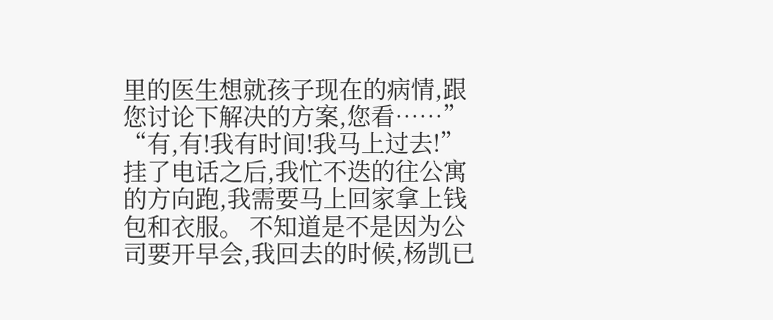里的医生想就孩子现在的病情,跟您讨论下解决的方案,您看……” “有,有!我有时间!我马上过去!” 挂了电话之后,我忙不迭的往公寓的方向跑,我需要马上回家拿上钱包和衣服。 不知道是不是因为公司要开早会,我回去的时候,杨凯已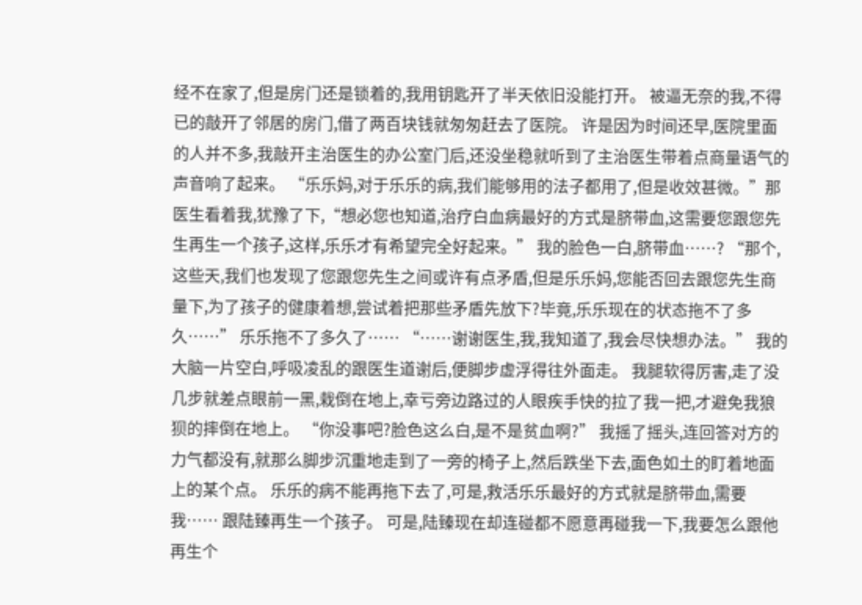经不在家了,但是房门还是锁着的,我用钥匙开了半天依旧没能打开。 被逼无奈的我,不得已的敲开了邻居的房门,借了两百块钱就匆匆赶去了医院。 许是因为时间还早,医院里面的人并不多,我敲开主治医生的办公室门后,还没坐稳就听到了主治医生带着点商量语气的声音响了起来。 “乐乐妈,对于乐乐的病,我们能够用的法子都用了,但是收效甚微。”那医生看着我,犹豫了下,“想必您也知道,治疗白血病最好的方式是脐带血,这需要您跟您先生再生一个孩子,这样,乐乐才有希望完全好起来。” 我的脸色一白,脐带血……? “那个,这些天,我们也发现了您跟您先生之间或许有点矛盾,但是乐乐妈,您能否回去跟您先生商量下,为了孩子的健康着想,尝试着把那些矛盾先放下?毕竟,乐乐现在的状态拖不了多久……” 乐乐拖不了多久了…… “……谢谢医生,我,我知道了,我会尽快想办法。” 我的大脑一片空白,呼吸凌乱的跟医生道谢后,便脚步虚浮得往外面走。 我腿软得厉害,走了没几步就差点眼前一黑,栽倒在地上,幸亏旁边路过的人眼疾手快的拉了我一把,才避免我狼狈的摔倒在地上。 “你没事吧?脸色这么白,是不是贫血啊?” 我摇了摇头,连回答对方的力气都没有,就那么脚步沉重地走到了一旁的椅子上,然后跌坐下去,面色如土的盯着地面上的某个点。 乐乐的病不能再拖下去了,可是,救活乐乐最好的方式就是脐带血,需要我…… 跟陆臻再生一个孩子。 可是,陆臻现在却连碰都不愿意再碰我一下,我要怎么跟他再生个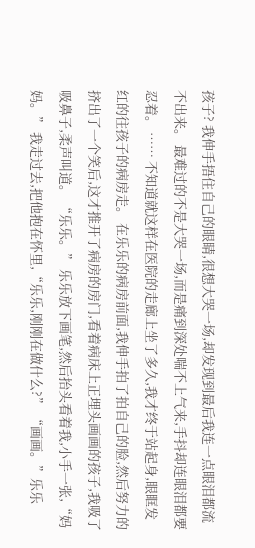孩子? 我伸手捂住自己的眼睛,很想大哭一场,却发现到最后我连一点眼泪都流不出来。 最难过的不是大哭一场,而是痛到深处喘不上气来,手抖却连眼泪都要忍着。 …… 不知道就这样在医院的走廊上坐了多久,我才终于站起身,眼眶发红的往孩子的病房走。 在乐乐的病房前面,我伸手拍了拍自己的脸,然后努力的挤出了一个笑后,这才推开了病房的房门,看着病床上正埋头画画的孩子,我吸了吸鼻子,柔声叫道。 “乐乐。” 乐乐放下画笔,然后抬头看着我,小手一张,“妈妈。” 我走过去,把他抱在怀里,“乐乐,刚刚在做什么?” “画画。”乐乐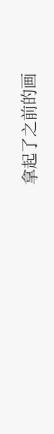拿起了之前的画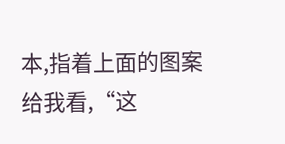本,指着上面的图案给我看,“这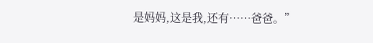是妈妈,这是我,还有……爸爸。”